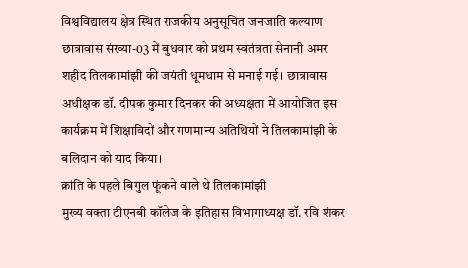विश्वविद्यालय क्षेत्र स्थित राजकीय अनुसूचित जनजाति कल्याण छात्रावास संख्या-03 में बुधवार को प्रथम स्वतंत्रता सेनानी अमर शहीद तिलकामांझी की जयंती धूमधाम से मनाई गई। छात्रावास अधीक्षक डॉ. दीपक कुमार दिनकर की अध्यक्षता में आयोजित इस कार्यक्रम में शिक्षाविदों और गणमान्य अतिथियों ने तिलकामांझी के बलिदान को याद किया।
क्रांति के पहले बिगुल फूंकने वाले थे तिलकामांझी
मुख्य वक्ता टीएनबी कॉलेज के इतिहास विभागाध्यक्ष डॉ. रवि शंकर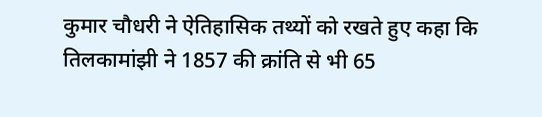कुमार चौधरी ने ऐतिहासिक तथ्यों को रखते हुए कहा कि तिलकामांझी ने 1857 की क्रांति से भी 65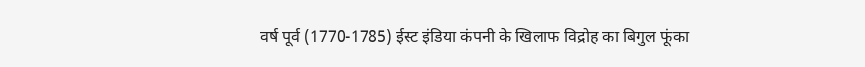वर्ष पूर्व (1770-1785) ईस्ट इंडिया कंपनी के खिलाफ विद्रोह का बिगुल फूंका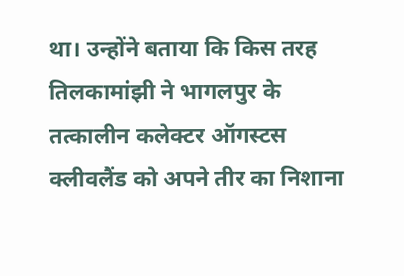था। उन्होंने बताया कि किस तरह तिलकामांझी ने भागलपुर के तत्कालीन कलेक्टर ऑगस्टस क्लीवलैंड को अपने तीर का निशाना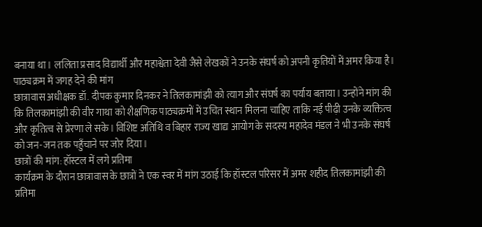बनाया था। ललिता प्रसाद विद्यार्थी और महाश्वेता देवी जैसे लेखकों ने उनके संघर्ष को अपनी कृतियों में अमर किया है।
पाठ्यक्रम में जगह देने की मांग
छात्रावास अधीक्षक डॉ. दीपक कुमार दिनकर ने तिलकामांझी को त्याग और संघर्ष का पर्याय बताया। उन्होंने मांग की कि तिलकामांझी की वीर गाथा को शैक्षणिक पाठ्यक्रमों में उचित स्थान मिलना चाहिए ताकि नई पीढ़ी उनके व्यक्तित्व और कृतित्व से प्रेरणा ले सके। विशिष्ट अतिथि व बिहार राज्य खाद्य आयोग के सदस्य महादेव मंडल ने भी उनके संघर्ष को जन-जन तक पहुँचाने पर जोर दिया।
छात्रों की मांग: हॉस्टल में लगे प्रतिमा
कार्यक्रम के दौरान छात्रावास के छात्रों ने एक स्वर में मांग उठाई कि हॉस्टल परिसर में अमर शहीद तिलकामांझी की प्रतिमा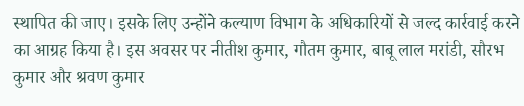स्थापित की जाए। इसके लिए उन्होंने कल्याण विभाग के अधिकारियों से जल्द कार्रवाई करने का आग्रह किया है। इस अवसर पर नीतीश कुमार, गौतम कुमार, बाबू लाल मरांडी, सौरभ कुमार और श्रवण कुमार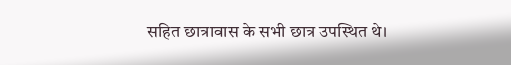सहित छात्रावास के सभी छात्र उपस्थित थे।